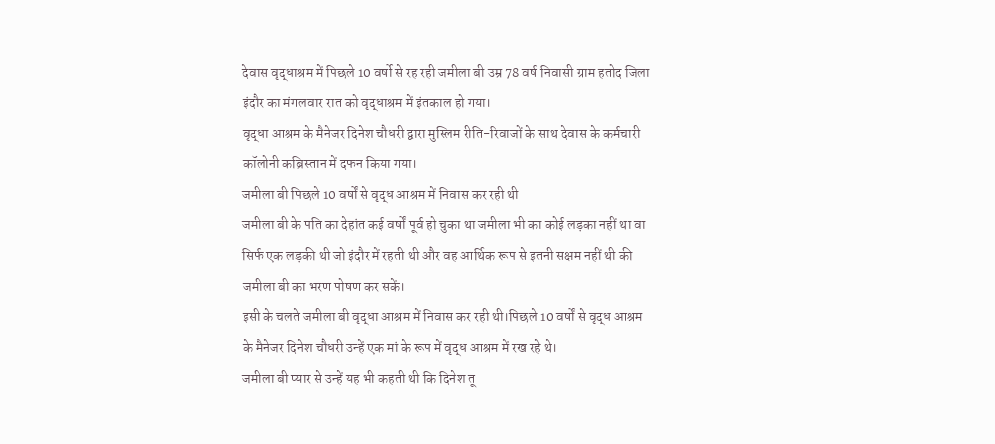देवास वृद्धाश्रम में पिछले 10 वर्षो से रह रही जमीला बी उम्र 78 वर्ष निवासी ग्राम हतोद जिला इंदौर का मंगलवार रात को वृद्धाश्रम में इंतकाल हो गया।
वृद्धा आश्रम के मैनेजर दिनेश चौधरी द्वारा मुस्लिम रीति-रिवाजों के साथ देवास के कर्मचारी कॉलोनी कब्रिस्तान में दफन किया गया।
जमीला बी पिछले 10 वर्षों से वृद्ध आश्रम में निवास कर रही थी
जमीला बी के पति का देहांत कई वर्षों पूर्व हो चुका था जमीला भी का कोई लड़का नहीं था वा सिर्फ एक लड़की थी जो इंदौर में रहती थी और वह आर्थिक रूप से इतनी सक्षम नहीं थी की जमीला बी का भरण पोषण कर सकें।
इसी के चलते जमीला बी वृद्धा आश्रम में निवास कर रही थी।पिछले 10 वर्षों से वृद्ध आश्रम के मैनेजर दिनेश चौधरी उन्हें एक मां के रूप में वृद्ध आश्रम में रख रहे थे।
जमीला बी प्यार से उन्हें यह भी कहती थी कि दिनेश तू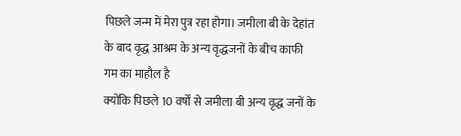पिछले जन्म में मेरा पुत्र रहा होगा। जमीला बी के देहांत के बाद वृद्ध आश्रम के अन्य वृद्धजनों के बीच काफी गम का माहौल है
क्योंकि पिछले 10 वर्षों से जमीला बी अन्य वृद्ध जनों के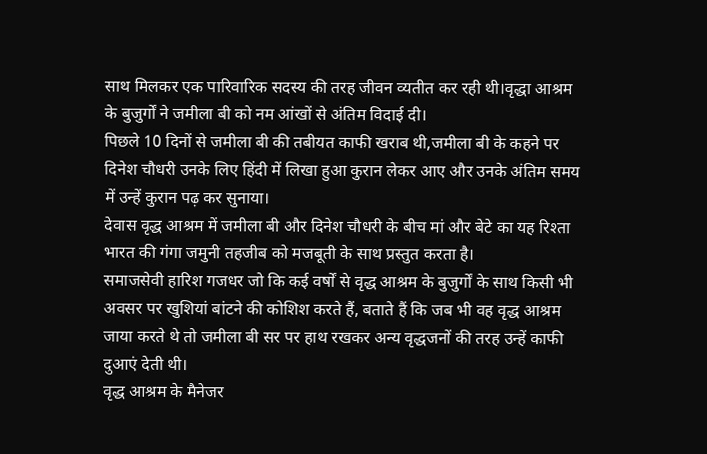साथ मिलकर एक पारिवारिक सदस्य की तरह जीवन व्यतीत कर रही थी।वृद्धा आश्रम के बुजुर्गों ने जमीला बी को नम आंखों से अंतिम विदाई दी।
पिछले 10 दिनों से जमीला बी की तबीयत काफी खराब थी,जमीला बी के कहने पर दिनेश चौधरी उनके लिए हिंदी में लिखा हुआ कुरान लेकर आए और उनके अंतिम समय में उन्हें कुरान पढ़ कर सुनाया।
देवास वृद्ध आश्रम में जमीला बी और दिनेश चौधरी के बीच मां और बेटे का यह रिश्ता भारत की गंगा जमुनी तहजीब को मजबूती के साथ प्रस्तुत करता है।
समाजसेवी हारिश गजधर जो कि कई वर्षों से वृद्ध आश्रम के बुजुर्गों के साथ किसी भी अवसर पर खुशियां बांटने की कोशिश करते हैं, बताते हैं कि जब भी वह वृद्ध आश्रम जाया करते थे तो जमीला बी सर पर हाथ रखकर अन्य वृद्धजनों की तरह उन्हें काफी दुआएं देती थी।
वृद्ध आश्रम के मैनेजर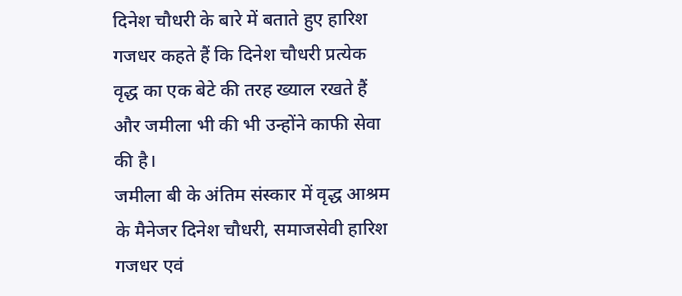दिनेश चौधरी के बारे में बताते हुए हारिश गजधर कहते हैं कि दिनेश चौधरी प्रत्येक वृद्ध का एक बेटे की तरह ख्याल रखते हैं और जमीला भी की भी उन्होंने काफी सेवा की है।
जमीला बी के अंतिम संस्कार में वृद्ध आश्रम के मैनेजर दिनेश चौधरी, समाजसेवी हारिश गजधर एवं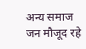अन्य समाज जन मौजूद रहे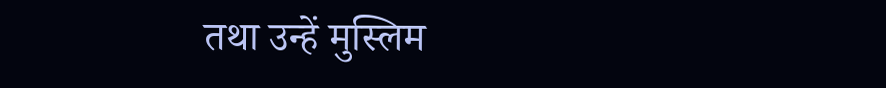तथा उन्हें मुस्लिम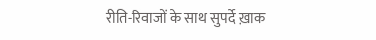रीति-रिवाजों के साथ सुपर्दे ख़ाक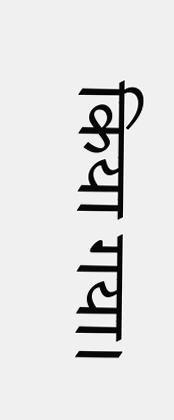किया गया।